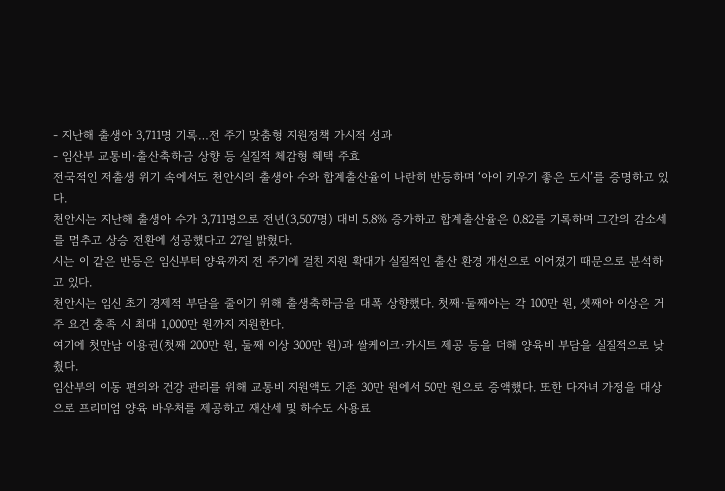- 지난해 출생아 3,711명 기록…전 주기 맞춤형 지원정책 가시적 성과
- 임산부 교통비·출산축하금 상향 등 실질적 체감형 혜택 주효
전국적인 저출생 위기 속에서도 천안시의 출생아 수와 합계출산율이 나란히 반등하며 ‘아이 키우기 좋은 도시’를 증명하고 있다.
천안시는 지난해 출생아 수가 3,711명으로 전년(3,507명) 대비 5.8% 증가하고 합계출산율은 0.82를 기록하며 그간의 감소세를 멈추고 상승 전환에 성공했다고 27일 밝혔다.
시는 이 같은 반등은 임신부터 양육까지 전 주기에 걸친 지원 확대가 실질적인 출산 환경 개선으로 이어졌기 때문으로 분석하고 있다.
천안시는 임신 초기 경제적 부담을 줄이기 위해 출생축하금을 대폭 상향했다. 첫째·둘째아는 각 100만 원, 셋째아 이상은 거주 요건 충족 시 최대 1,000만 원까지 지원한다.
여기에 첫만남 이용권(첫째 200만 원, 둘째 이상 300만 원)과 쌀케이크·카시트 제공 등을 더해 양육비 부담을 실질적으로 낮췄다.
임산부의 이동 편의와 건강 관리를 위해 교통비 지원액도 기존 30만 원에서 50만 원으로 증액했다. 또한 다자녀 가정을 대상으로 프리미엄 양육 바우처를 제공하고 재산세 및 하수도 사용료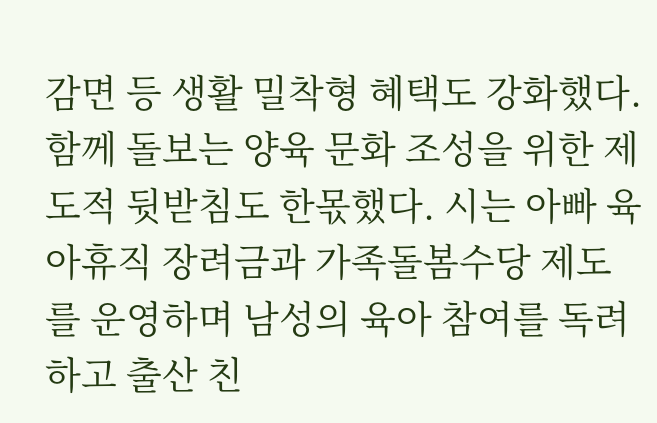감면 등 생활 밀착형 혜택도 강화했다.
함께 돌보는 양육 문화 조성을 위한 제도적 뒷받침도 한몫했다. 시는 아빠 육아휴직 장려금과 가족돌봄수당 제도를 운영하며 남성의 육아 참여를 독려하고 출산 친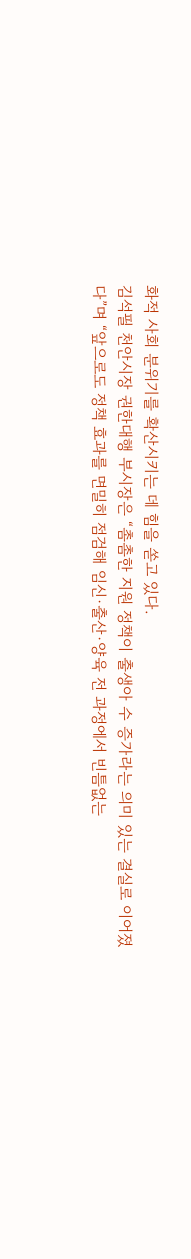화적 사회 분위기를 확산시키는 데 힘을 쏟고 있다.
김석필 천안시장 권한대행 부시장은 “촘촘한 지원 정책이 출생아 수 증가라는 의미 있는 결실로 이어졌다”며 “앞으로도 정책 효과를 면밀히 점검해 임신·출산·양육 전 과정에서 빈틈없는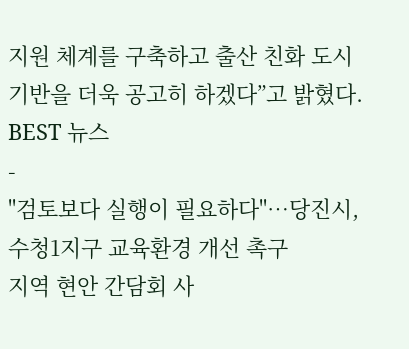지원 체계를 구축하고 출산 친화 도시 기반을 더욱 공고히 하겠다”고 밝혔다.
BEST 뉴스
-
"검토보다 실행이 필요하다"…당진시, 수청1지구 교육환경 개선 촉구
지역 현안 간담회 사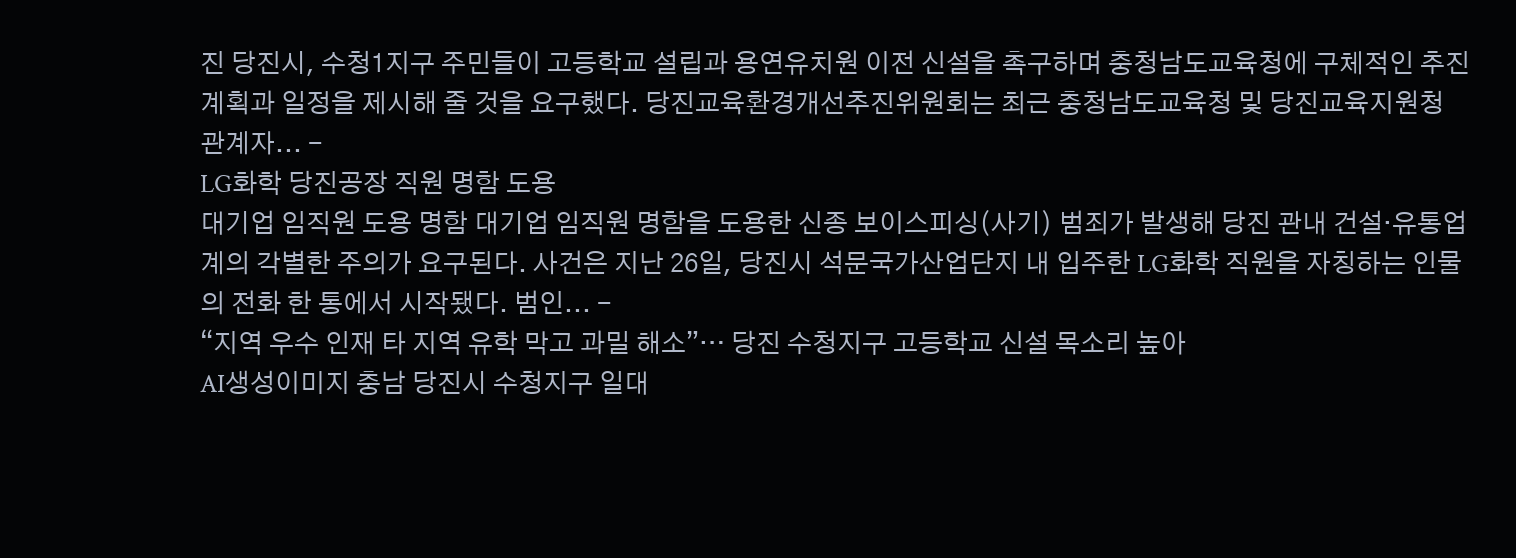진 당진시, 수청1지구 주민들이 고등학교 설립과 용연유치원 이전 신설을 촉구하며 충청남도교육청에 구체적인 추진계획과 일정을 제시해 줄 것을 요구했다. 당진교육환경개선추진위원회는 최근 충청남도교육청 및 당진교육지원청 관계자... -
LG화학 당진공장 직원 명함 도용
대기업 임직원 도용 명함 대기업 임직원 명함을 도용한 신종 보이스피싱(사기) 범죄가 발생해 당진 관내 건설·유통업계의 각별한 주의가 요구된다. 사건은 지난 26일, 당진시 석문국가산업단지 내 입주한 LG화학 직원을 자칭하는 인물의 전화 한 통에서 시작됐다. 범인... -
“지역 우수 인재 타 지역 유학 막고 과밀 해소”… 당진 수청지구 고등학교 신설 목소리 높아
AI생성이미지 충남 당진시 수청지구 일대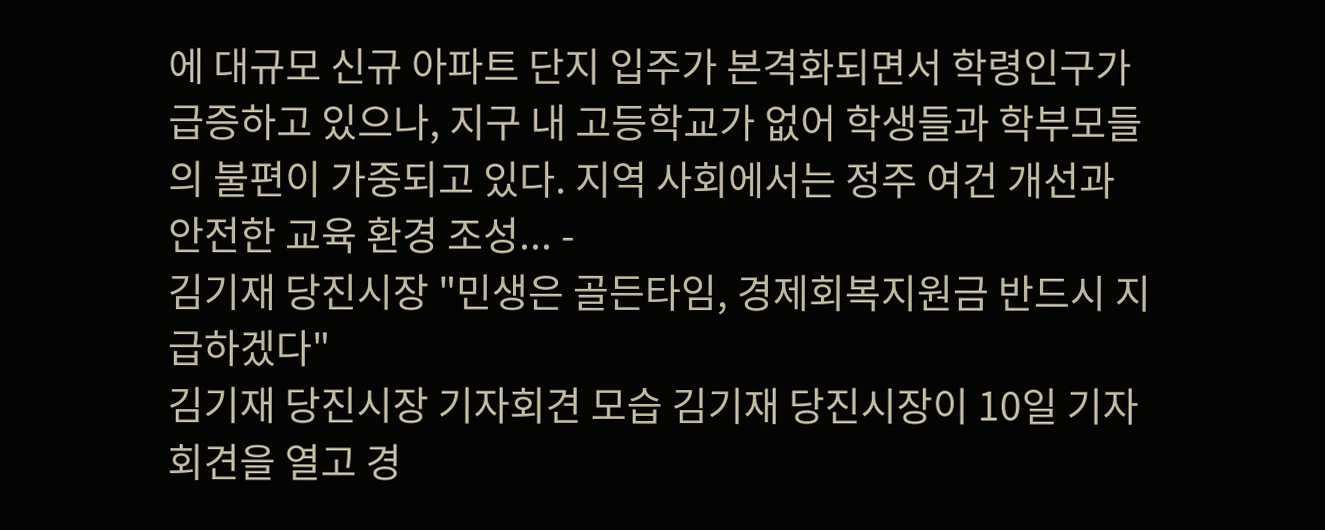에 대규모 신규 아파트 단지 입주가 본격화되면서 학령인구가 급증하고 있으나, 지구 내 고등학교가 없어 학생들과 학부모들의 불편이 가중되고 있다. 지역 사회에서는 정주 여건 개선과 안전한 교육 환경 조성... -
김기재 당진시장 "민생은 골든타임, 경제회복지원금 반드시 지급하겠다"
김기재 당진시장 기자회견 모습 김기재 당진시장이 10일 기자회견을 열고 경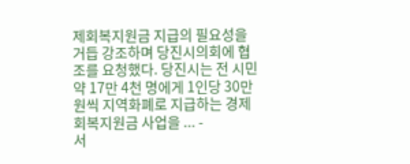제회복지원금 지급의 필요성을 거듭 강조하며 당진시의회에 협조를 요청했다. 당진시는 전 시민 약 17만 4천 명에게 1인당 30만 원씩 지역화폐로 지급하는 경제회복지원금 사업을 ... -
서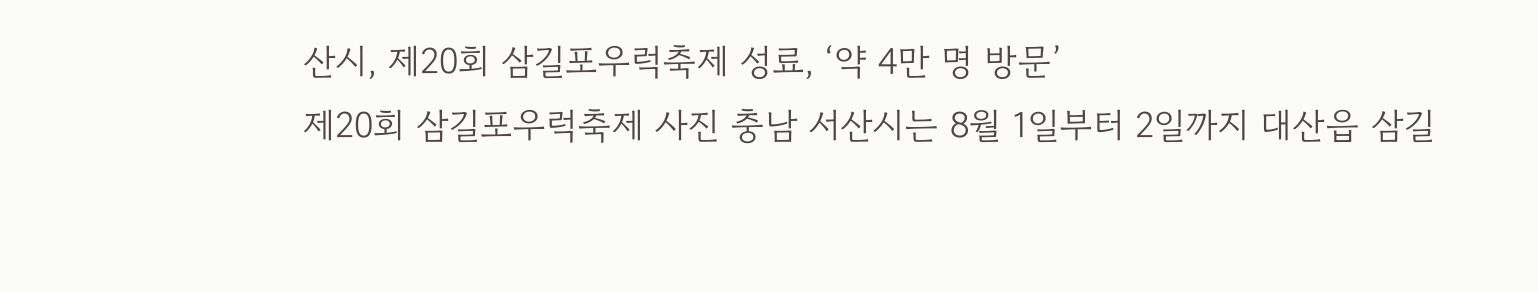산시, 제20회 삼길포우럭축제 성료, ‘약 4만 명 방문’
제20회 삼길포우럭축제 사진 충남 서산시는 8월 1일부터 2일까지 대산읍 삼길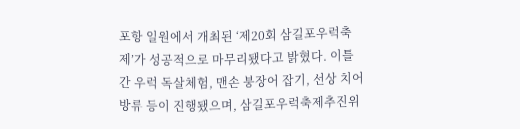포항 일원에서 개최된 ‘제20회 삼길포우럭축제’가 성공적으로 마무리됐다고 밝혔다. 이틀간 우럭 독살체험, 맨손 붕장어 잡기, 선상 치어 방류 등이 진행됐으며, 삼길포우럭축제추진위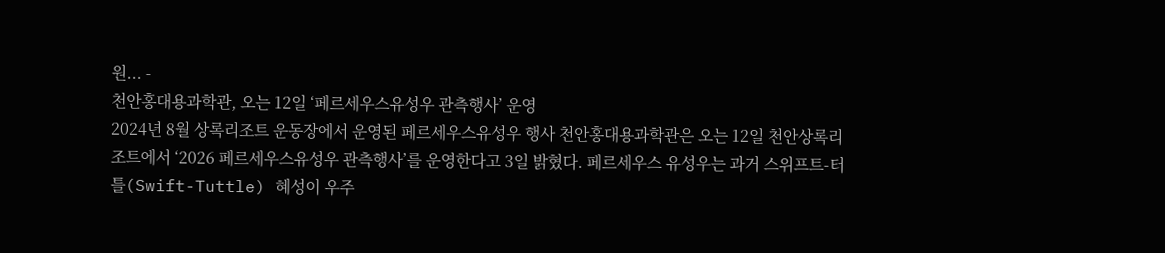원... -
천안홍대용과학관, 오는 12일 ‘페르세우스유성우 관측행사’ 운영
2024년 8월 상록리조트 운동장에서 운영된 페르세우스유성우 행사 천안홍대용과학관은 오는 12일 천안상록리조트에서 ‘2026 페르세우스유성우 관측행사’를 운영한다고 3일 밝혔다. 페르세우스 유성우는 과거 스위프트-터틀(Swift-Tuttle) 혜성이 우주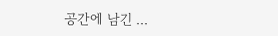공간에 남긴 ...